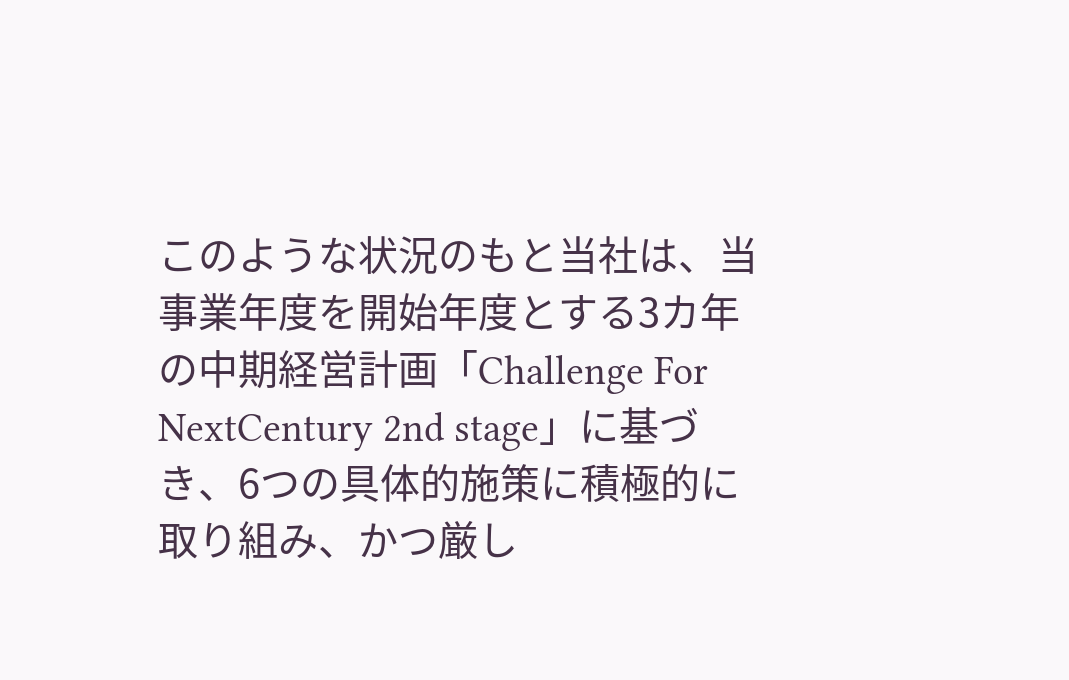このような状況のもと当社は、当事業年度を開始年度とする3カ年の中期経営計画「Challenge For NextCentury 2nd stage」に基づき、6つの具体的施策に積極的に取り組み、かつ厳し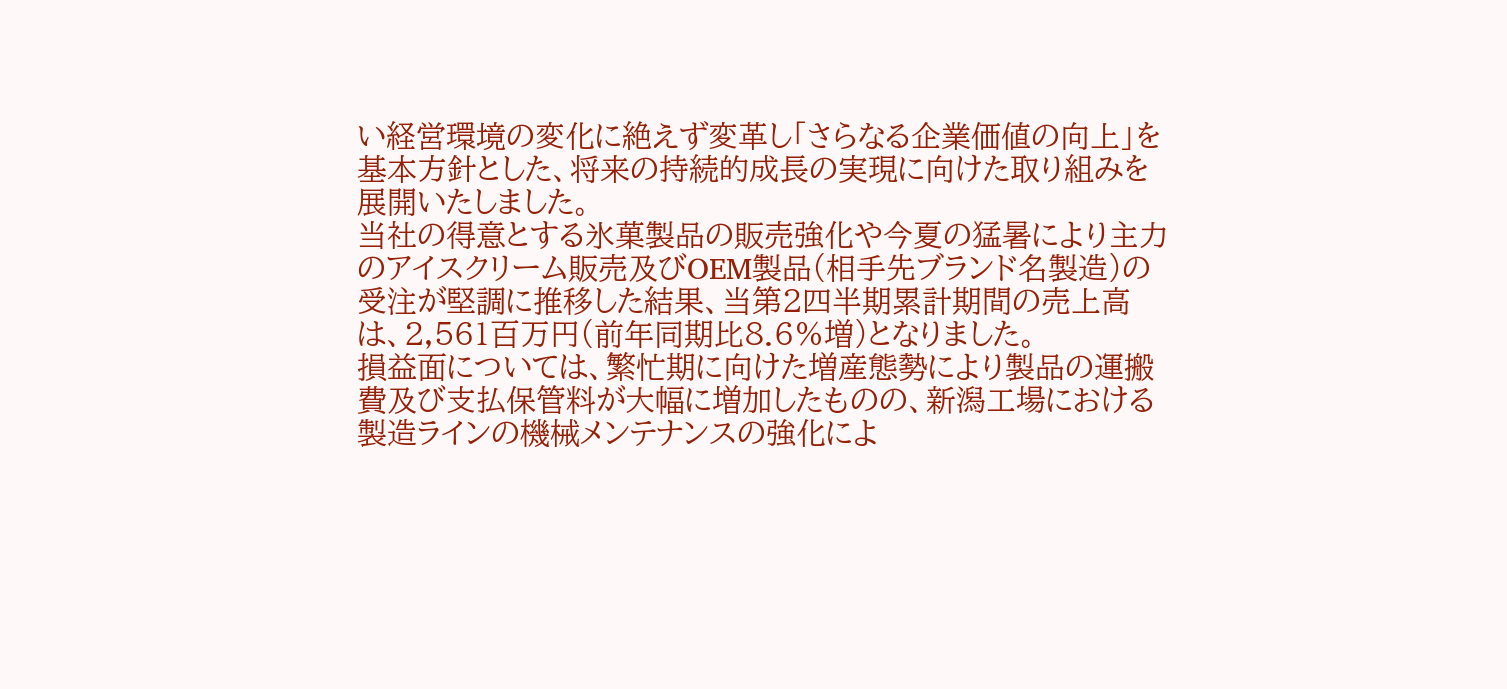い経営環境の変化に絶えず変革し「さらなる企業価値の向上」を基本方針とした、将来の持続的成長の実現に向けた取り組みを展開いたしました。
当社の得意とする氷菓製品の販売強化や今夏の猛暑により主力のアイスクリーム販売及びOEM製品(相手先ブランド名製造)の受注が堅調に推移した結果、当第2四半期累計期間の売上高は、2,561百万円(前年同期比8.6%増)となりました。
損益面については、繁忙期に向けた増産態勢により製品の運搬費及び支払保管料が大幅に増加したものの、新潟工場における製造ラインの機械メンテナンスの強化によ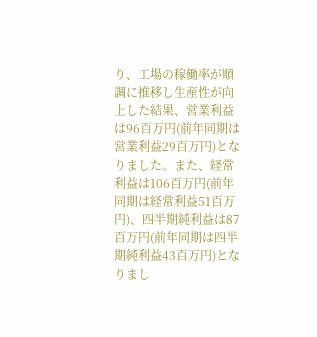り、工場の稼働率が順調に推移し生産性が向上した結果、営業利益は96百万円(前年同期は営業利益29百万円)となりました。また、経常利益は106百万円(前年同期は経常利益51百万円)、四半期純利益は87百万円(前年同期は四半期純利益43百万円)となりまし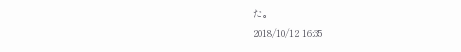た。
2018/10/12 16:35